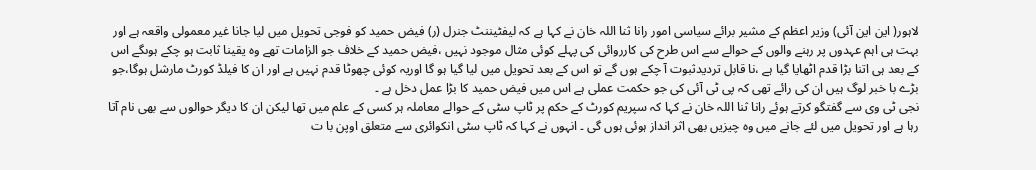لاہور( این این آئی) وزیر اعظم کے مشیر برائے سیاسی امور رانا ثنا اللہ خان نے کہا ہے کہ لیفٹیننٹ جنرل (ر) فیض حمید کو فوجی تحویل میں لیا جانا غیر معمولی واقعہ ہے اور بہت ہی اہم عہدوں پر رہنے والوں کے حوالے سے اس طرح کی کارروائی کی پہلے کوئی مثال موجود نہیں ،فیض حمید کے خلاف جو الزامات تھے وہ یقینا ثابت ہو چکے ہوںگے اس کے بعد ہی اتنا بڑا قدم اٹھایا گیا ہے ،نا قابل تردیدثبوت آ چکے ہوں گے تو اس کے بعد تحویل میں لیا گیا ہو گا اوریہ کوئی چھوٹا قدم نہیں ہے اور ان کا فیلڈ کورٹ مارشل ہوگا،جو بڑے با خبر لوگ ہیں ان کی رائے تھی کہ پی ٹی آئی کی جو حکمت عملی ہے اس میں فیض حمید کا بڑا عمل دخل ہے ۔
نجی ٹی وی سے گفتگو کرتے ہوئے رانا ثنا اللہ خان نے کہا کہ سپریم کورٹ کے حکم پر ٹاپ سٹی کے حوالے معاملہ ہر کسی کے علم میں تھا لیکن ان کا دیگر حوالوں سے بھی نام آتا رہا ہے اور تحویل میں لئے جانے میں وہ چیزیں بھی اثر انداز ہوئی ہوں گی ۔ انہوں نے کہا کہ ٹاپ سٹی انکوائری سے متعلق اوپن با ت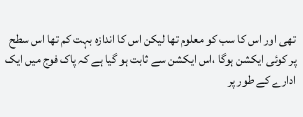تھی اور اس کا سب کو معلوم تھا لیکن اس کا اندازہ بہت کم تھا اس سطح پر کوئی ایکشن ہوگا ،اس ایکشن سے ثابت ہو گیا ہے کہ پاک فوج میں ایک ادارے کے طور پر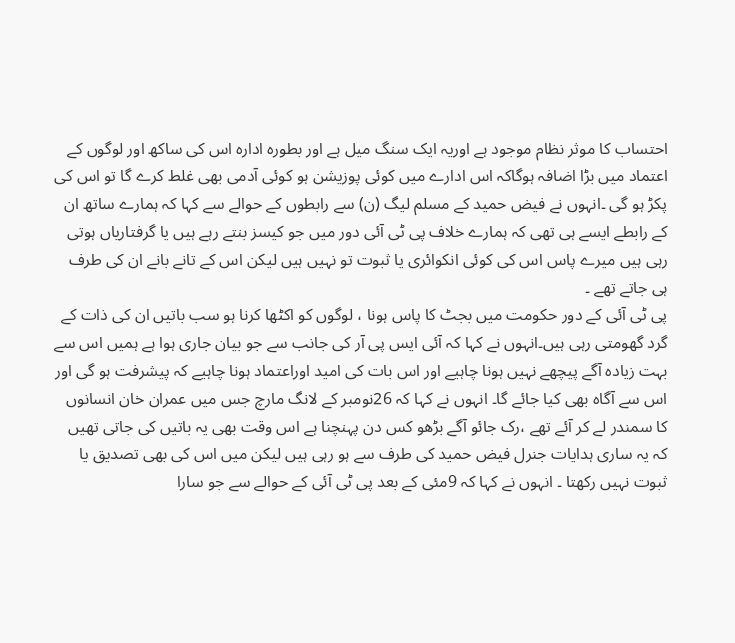احتساب کا موثر نظام موجود ہے اوریہ ایک سنگ میل ہے اور بطورہ ادارہ اس کی ساکھ اور لوگوں کے اعتماد میں بڑا اضافہ ہوگاکہ اس ادارے میں کوئی پوزیشن ہو کوئی آدمی بھی غلط کرے گا تو اس کی پکڑ ہو گی ۔انہوں نے فیض حمید کے مسلم لیگ (ن) سے رابطوں کے حوالے سے کہا کہ ہمارے ساتھ ان کے رابطے ایسے ہی تھی کہ ہمارے خلاف پی ٹی آئی دور میں جو کیسز بنتے رہے ہیں یا گرفتاریاں ہوتی رہی ہیں میرے پاس اس کی کوئی انکوائری یا ثبوت تو نہیں ہیں لیکن اس کے تانے بانے ان کی طرف ہی جاتے تھے ۔
پی ٹی آئی کے دور حکومت میں بجٹ کا پاس ہونا ، لوگوں کو اکٹھا کرنا ہو سب باتیں ان کی ذات کے گرد گھومتی رہی ہیں۔انہوں نے کہا کہ آئی ایس پی آر کی جانب سے جو بیان جاری ہوا ہے ہمیں اس سے بہت زیادہ آگے پیچھے نہیں ہونا چاہیے اور اس بات کی امید اوراعتماد ہونا چاہیے کہ پیشرفت ہو گی اور اس سے آگاہ بھی کیا جائے گا۔ انہوں نے کہا کہ 26نومبر کے لانگ مارچ جس میں عمران خان انسانوں کا سمندر لے کر آئے تھے ،رک جائو آگے بڑھو کس دن پہنچنا ہے اس وقت بھی یہ باتیں کی جاتی تھیں کہ یہ ساری ہدایات جنرل فیض حمید کی طرف سے ہو رہی ہیں لیکن میں اس کی بھی تصدیق یا ثبوت نہیں رکھتا ۔ انہوں نے کہا کہ 9مئی کے بعد پی ٹی آئی کے حوالے سے جو سارا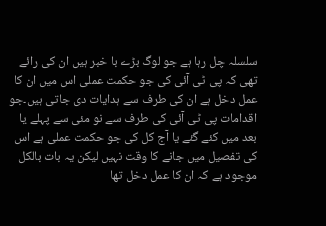سلسلہ چل رہا ہے جو لوگ بڑے با خبر ہیں ان کی رائے تھی کہ پی ٹی آئی کی جو حکمت عملی اس میں ان کا عمل دخل ہے ان کی طرف سے ہدایات دی جاتی ہیں۔جو اقدامات پی ٹی آئی کی طرف سے نو مئی سے پہلے یا بعد میں کئے گئے یا آج کل کی جو حکمت عملی ہے اس کی تفصیل میں جانے کا وقت نہیں لیکن یہ بات بالکل موجود ہے کہ ان کا عمل دخل تھا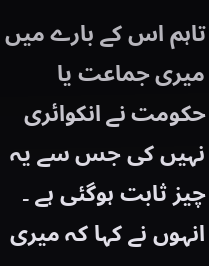تاہم اس کے بارے میں میری جماعت یا حکومت نے انکوائری نہیں کی جس سے یہ چیز ثابت ہوگئی ہے ۔
انہوں نے کہا کہ میری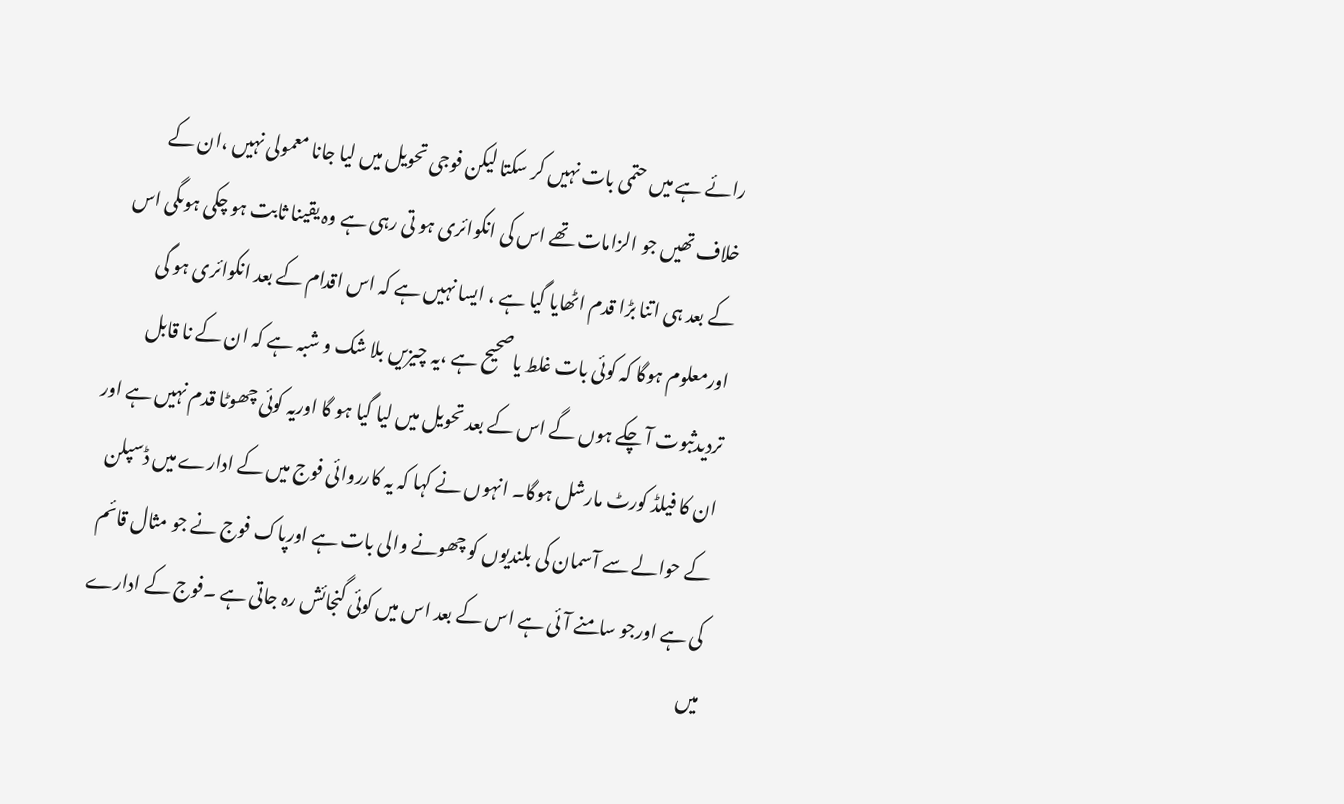رائے ہے میں حتمی بات نہیں کر سکتا لیکن فوجی تحویل میں لیا جانا معمولی نہیں ،ان کے خلاف تھیں جو الزامات تھے اس کی انکوائری ہو تی رہی ہے وہ یقینا ثابت ہو چکی ہوںگی اس کے بعد ہی اتنا بڑا قدم اٹھایا گیا ہے ، ایسا نہیں ہے کہ اس اقدام کے بعد انکوائری ہو گی اورمعلوم ہوگا کہ کوئی بات غلط یاصحیح ہے ،یہ چیزیں بلا شک و شبہ ہے کہ ان کے نا قابل تردیدثبوت آ چکے ہوں گے اس کے بعد تحویل میں لیا گیا ہو گا اوریہ کوئی چھوٹا قدم نہیں ہے اور ان کا فیلڈ کورٹ مارشل ہوگا۔ انہوں نے کہا کہ یہ کارروائی فوج میں کے ادارے میں ڈسپلن کے حوالے سے آسمان کی بلندیوں کو چھونے والی بات ہے اورپاک فوج نے جو مثال قائم کی ہے اورجو سامنے آئی ہے اس کے بعد اس میں کوئی گنجائش رہ جاتی ہے ۔فوج کے ادارے میں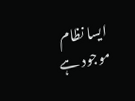ایسا نظام موجود ہے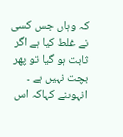کہ وہاں جس کسی نے غلط کیا ہے اگر ثابت ہو گیا تو پھر بچت نہیں ہے ۔ انہوںنے کہاکہ اس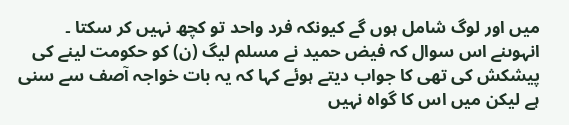میں اور لوگ شامل ہوں گے کیونکہ فرد واحد تو کچھ نہیں کر سکتا ۔
انہوںنے اس سوال کہ فیض حمید نے مسلم لیگ (ن) کو حکومت لینے کی پیشکش کی تھی کا جواب دیتے ہوئے کہا کہ یہ بات خواجہ آصف سے سنی ہے لیکن میں اس کا گواہ نہیں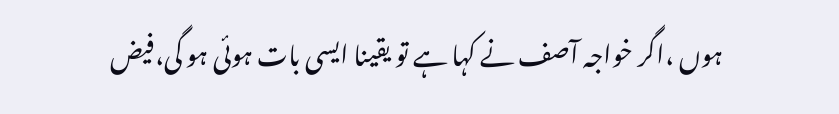ہوں ،اگر خواجہ آصف نے کہا ہے تو یقینا ایسی بات ہوئی ہو گی،فیض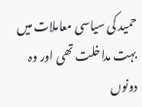حمید کی سیاسی معاملات میں بہت مداخلت تھی اور وہ دونوں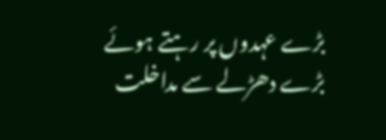بڑے عہدوں پر رہتے ہوئے بڑے دھڑلے سے مداخلت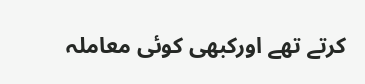کرتے تھے اورکبھی کوئی معاملہ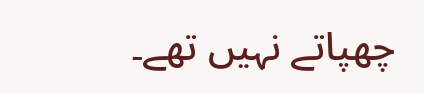چھپاتے نہیں تھے۔